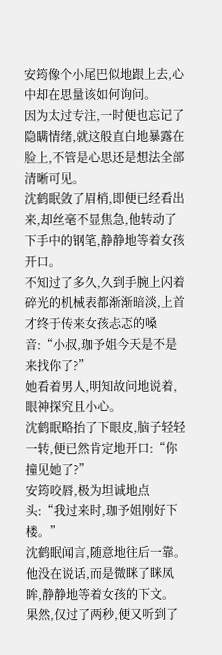安筠像个小尾巴似地跟上去,心中却在思量该如何询问。
因为太过专注,一时便也忘记了隐瞒情绪,就这般直白地暴露在脸上,不管是心思还是想法全部清晰可见。
沈鹤眠敛了眉梢,即便已经看出来,却丝毫不显焦急,他转动了下手中的钢笔,静静地等着女孩开口。
不知过了多久,久到手腕上闪着碎光的机械表都渐渐暗淡,上首才终于传来女孩忐忑的嗓音:“小叔,珈予姐今天是不是来找你了?”
她看着男人,明知故问地说着,眼神探究且小心。
沈鹤眠略抬了下眼皮,脑子轻轻一转,便已然肯定地开口:“你撞见她了?”
安筠咬唇,极为坦诚地点头:“我过来时,珈予姐刚好下楼。”
沈鹤眠闻言,随意地往后一靠。
他没在说话,而是微眯了眯凤眸,静静地等着女孩的下文。
果然,仅过了两秒,便又听到了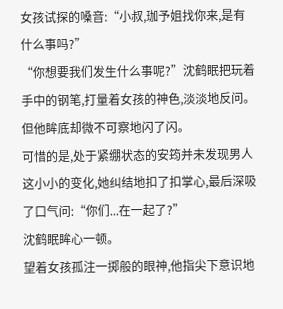女孩试探的嗓音:“小叔,珈予姐找你来,是有什么事吗?”
“你想要我们发生什么事呢?”沈鹤眠把玩着手中的钢笔,打量着女孩的神色,淡淡地反问。
但他眸底却微不可察地闪了闪。
可惜的是,处于紧绷状态的安筠并未发现男人这小小的变化,她纠结地扣了扣掌心,最后深吸了口气问:“你们...在一起了?”
沈鹤眠眸心一顿。
望着女孩孤注一掷般的眼神,他指尖下意识地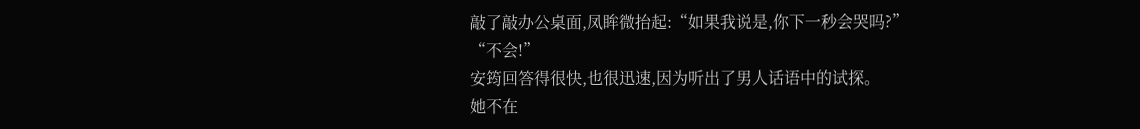敲了敲办公桌面,凤眸微抬起:“如果我说是,你下一秒会哭吗?”
“不会!”
安筠回答得很快,也很迅速,因为听出了男人话语中的试探。
她不在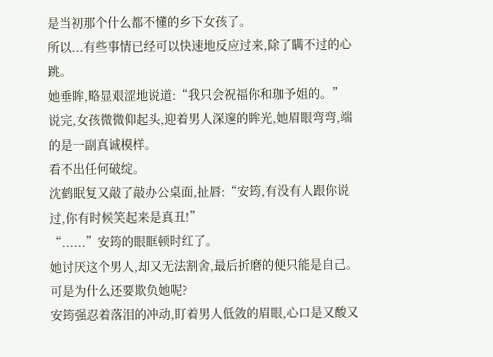是当初那个什么都不懂的乡下女孩了。
所以...有些事情已经可以快速地反应过来,除了瞒不过的心跳。
她垂眸,略显艰涩地说道:“我只会祝福你和珈予姐的。”
说完,女孩微微仰起头,迎着男人深邃的眸光,她眉眼弯弯,端的是一副真诚模样。
看不出任何破绽。
沈鹤眠复又敲了敲办公桌面,扯唇:“安筠,有没有人跟你说过,你有时候笑起来是真丑!”
“......”安筠的眼眶顿时红了。
她讨厌这个男人,却又无法割舍,最后折磨的便只能是自己。
可是为什么还要欺负她呢?
安筠强忍着落泪的冲动,盯着男人低敛的眉眼,心口是又酸又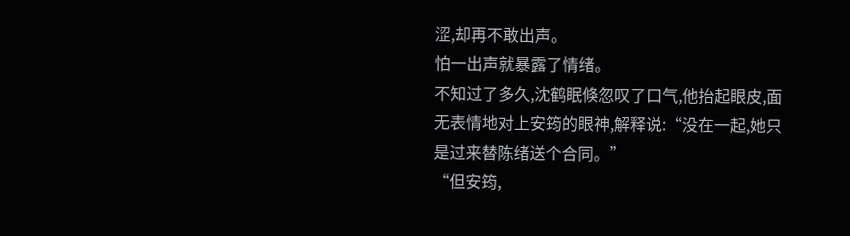涩,却再不敢出声。
怕一出声就暴露了情绪。
不知过了多久,沈鹤眠倏忽叹了口气,他抬起眼皮,面无表情地对上安筠的眼神,解释说:“没在一起,她只是过来替陈绪送个合同。”
“但安筠,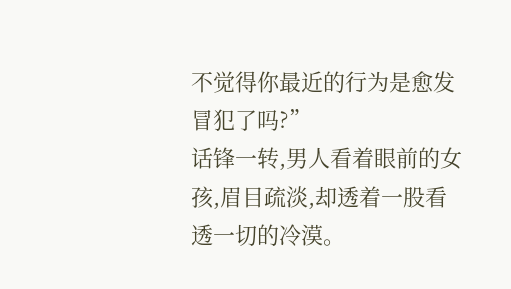不觉得你最近的行为是愈发冒犯了吗?”
话锋一转,男人看着眼前的女孩,眉目疏淡,却透着一股看透一切的冷漠。